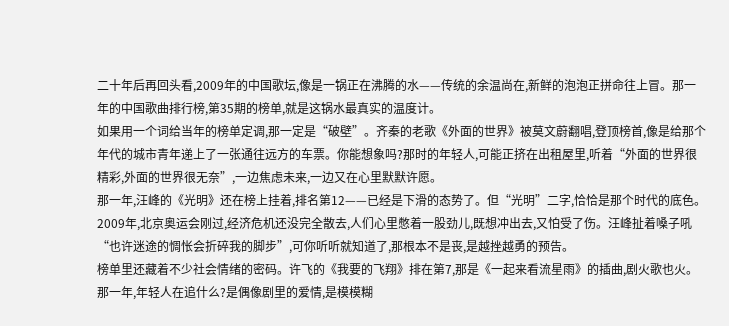二十年后再回头看,2009年的中国歌坛,像是一锅正在沸腾的水——传统的余温尚在,新鲜的泡泡正拼命往上冒。那一年的中国歌曲排行榜,第35期的榜单,就是这锅水最真实的温度计。
如果用一个词给当年的榜单定调,那一定是“破壁”。齐秦的老歌《外面的世界》被莫文蔚翻唱,登顶榜首,像是给那个年代的城市青年递上了一张通往远方的车票。你能想象吗?那时的年轻人,可能正挤在出租屋里,听着“外面的世界很精彩,外面的世界很无奈”,一边焦虑未来,一边又在心里默默许愿。
那一年,汪峰的《光明》还在榜上挂着,排名第12——已经是下滑的态势了。但“光明”二字,恰恰是那个时代的底色。2009年,北京奥运会刚过,经济危机还没完全散去,人们心里憋着一股劲儿,既想冲出去,又怕受了伤。汪峰扯着嗓子吼“也许迷途的惆怅会折碎我的脚步”,可你听听就知道了,那根本不是丧,是越挫越勇的预告。
榜单里还藏着不少社会情绪的密码。许飞的《我要的飞翔》排在第7,那是《一起来看流星雨》的插曲,剧火歌也火。那一年,年轻人在追什么?是偶像剧里的爱情,是模模糊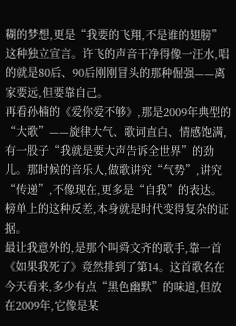糊的梦想,更是“我要的飞翔,不是谁的翅膀”这种独立宣言。许飞的声音干净得像一汪水,唱的就是80后、90后刚刚冒头的那种倔强——离家要远,但要靠自己。
再看孙楠的《爱你爱不够》,那是2009年典型的“大歌”——旋律大气、歌词直白、情感饱满,有一股子“我就是要大声告诉全世界”的劲儿。那时候的音乐人,做歌讲究“气势”,讲究“传递”,不像现在,更多是“自我”的表达。榜单上的这种反差,本身就是时代变得复杂的证据。
最让我意外的,是那个叫舜文齐的歌手,靠一首《如果我死了》竟然排到了第14。这首歌名在今天看来,多少有点“黑色幽默”的味道,但放在2009年,它像是某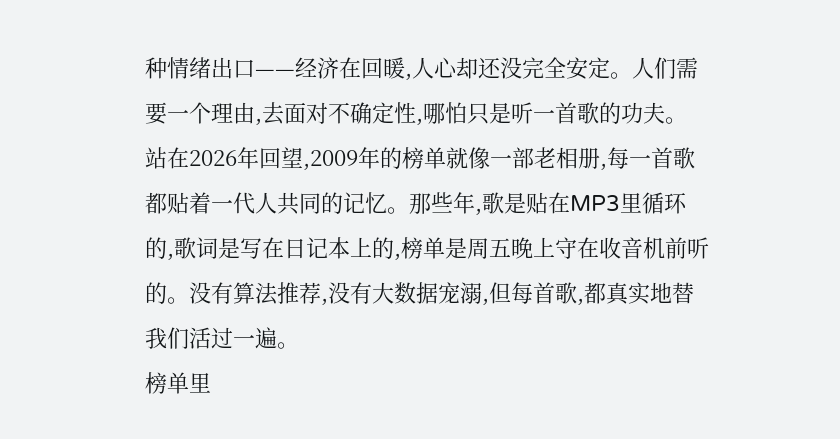种情绪出口——经济在回暖,人心却还没完全安定。人们需要一个理由,去面对不确定性,哪怕只是听一首歌的功夫。
站在2026年回望,2009年的榜单就像一部老相册,每一首歌都贴着一代人共同的记忆。那些年,歌是贴在MP3里循环的,歌词是写在日记本上的,榜单是周五晚上守在收音机前听的。没有算法推荐,没有大数据宠溺,但每首歌,都真实地替我们活过一遍。
榜单里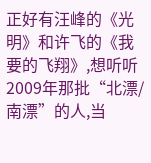正好有汪峰的《光明》和许飞的《我要的飞翔》,想听听2009年那批“北漂/南漂”的人,当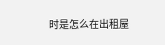时是怎么在出租屋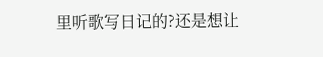里听歌写日记的?还是想让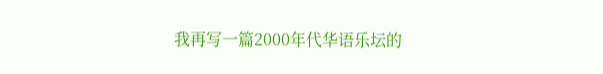我再写一篇2000年代华语乐坛的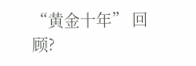“黄金十年” 回顾?